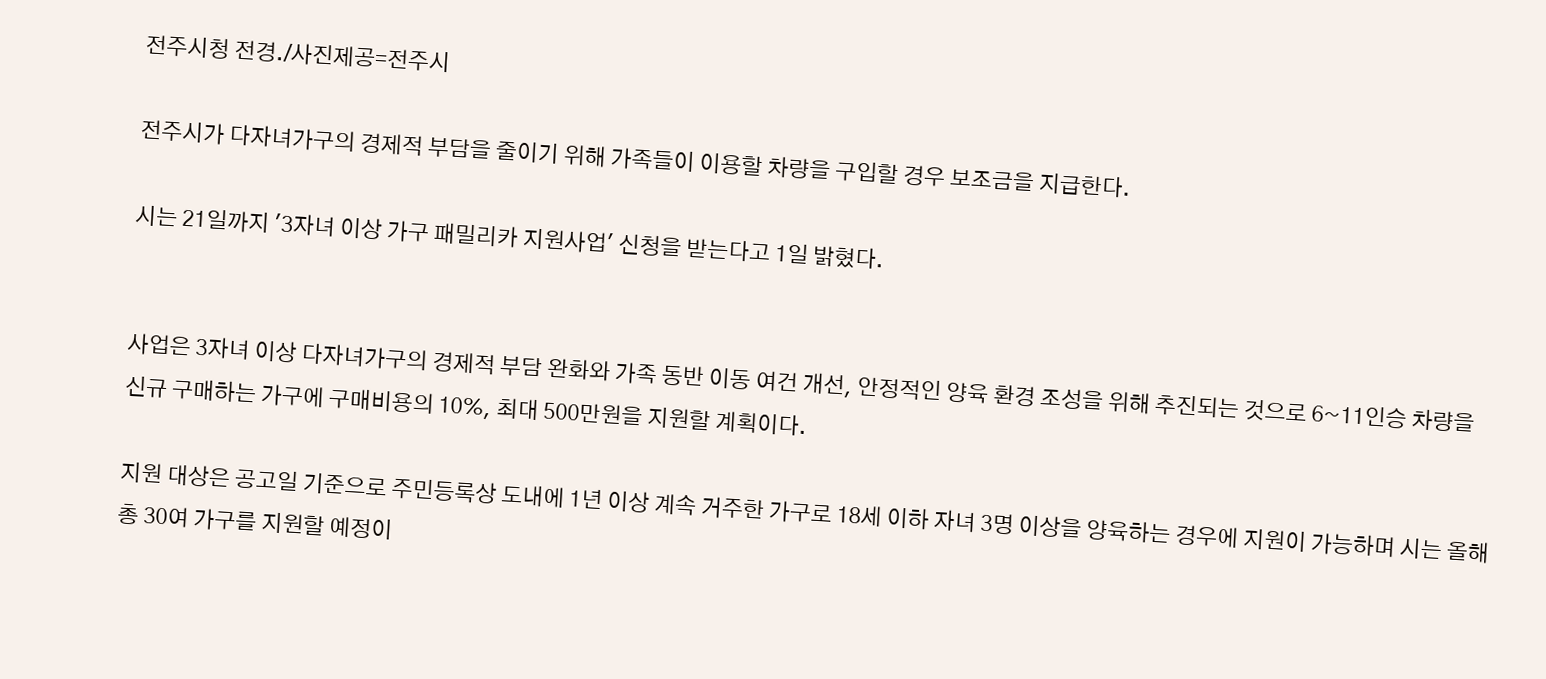전주시청 전경./사진제공=전주시

전주시가 다자녀가구의 경제적 부담을 줄이기 위해 가족들이 이용할 차량을 구입할 경우 보조금을 지급한다.

시는 21일까지 '3자녀 이상 가구 패밀리카 지원사업' 신청을 받는다고 1일 밝혔다.


사업은 3자녀 이상 다자녀가구의 경제적 부담 완화와 가족 동반 이동 여건 개선, 안정적인 양육 환경 조성을 위해 추진되는 것으로 6~11인승 차량을 신규 구매하는 가구에 구매비용의 10%, 최대 500만원을 지원할 계획이다.

지원 대상은 공고일 기준으로 주민등록상 도내에 1년 이상 계속 거주한 가구로 18세 이하 자녀 3명 이상을 양육하는 경우에 지원이 가능하며 시는 올해 총 30여 가구를 지원할 예정이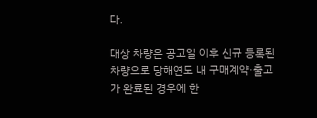다.

대상 차량은 공고일 이후 신규 등록된 차량으로 당해연도 내 구매계약·출고가 완료된 경우에 한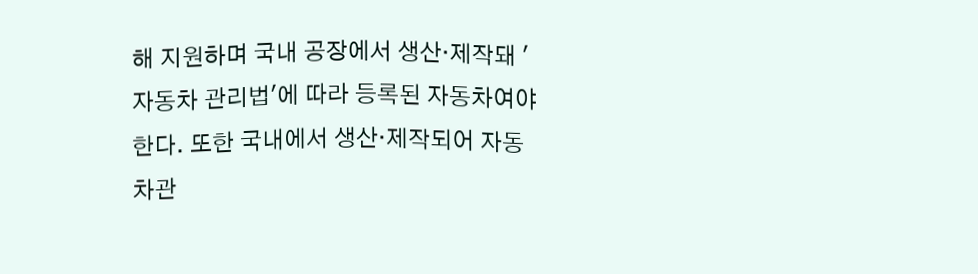해 지원하며 국내 공장에서 생산·제작돼 '자동차 관리법'에 따라 등록된 자동차여야 한다. 또한 국내에서 생산·제작되어 자동차관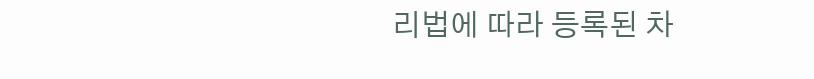리법에 따라 등록된 차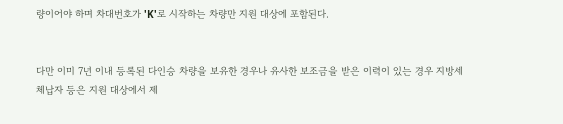량이어야 하며 차대번호가 'K'로 시작하는 차량만 지원 대상에 포함된다.


다만 이미 7년 이내 등록된 다인승 차량을 보유한 경우나 유사한 보조금을 받은 이력이 있는 경우 지방세 체납자 등은 지원 대상에서 제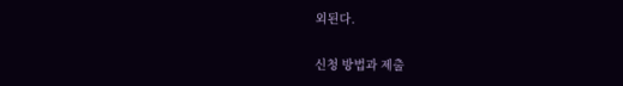외된다.

신청 방법과 제출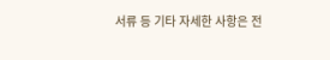서류 등 기타 자세한 사항은 전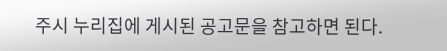주시 누리집에 게시된 공고문을 참고하면 된다.